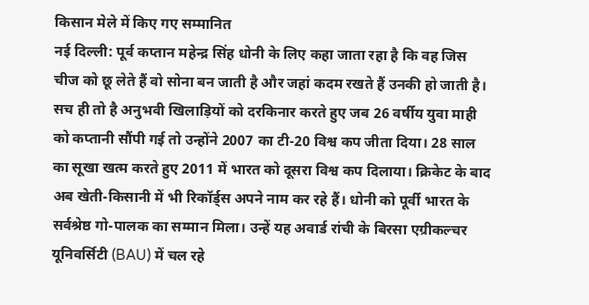किसान मेले में किए गए सम्मानित
नई दिल्ली: पूर्व कप्तान महेन्द्र सिंह धोनी के लिए कहा जाता रहा है कि वह जिस चीज को छू लेते हैं वो सोना बन जाती है और जहां कदम रखते हैं उनकी हो जाती है। सच ही तो है अनुभवी खिलाड़ियों को दरकिनार करते हुए जब 26 वर्षीय युवा माही को कप्तानी सौंपी गई तो उन्होंने 2007 का टी-20 विश्व कप जीता दिया। 28 साल का सूखा खत्म करते हुए 2011 में भारत को दूसरा विश्व कप दिलाया। क्रिकेट के बाद अब खेती-किसानी में भी रिकॉर्ड्स अपने नाम कर रहे हैं। धोनी को पूर्वी भारत के सर्वश्रेष्ठ गो-पालक का सम्मान मिला। उन्हें यह अवार्ड रांची के बिरसा एग्रीकल्चर यूनिवर्सिटी (BAU) में चल रहे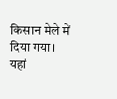किसान मेले में दिया गया। यहां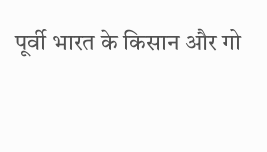पूर्वी भारत के किसान और गो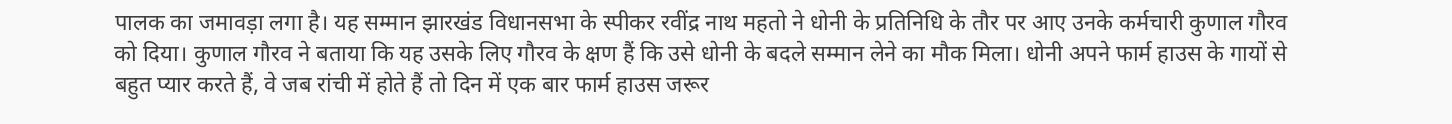पालक का जमावड़ा लगा है। यह सम्मान झारखंड विधानसभा के स्पीकर रवींद्र नाथ महतो ने धोनी के प्रतिनिधि के तौर पर आए उनके कर्मचारी कुणाल गौरव को दिया। कुणाल गौरव ने बताया कि यह उसके लिए गौरव के क्षण हैं कि उसे धोनी के बदले सम्मान लेने का मौक मिला। धोनी अपने फार्म हाउस के गायों से बहुत प्यार करते हैं, वे जब रांची में होते हैं तो दिन में एक बार फार्म हाउस जरूर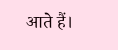आते हैं।